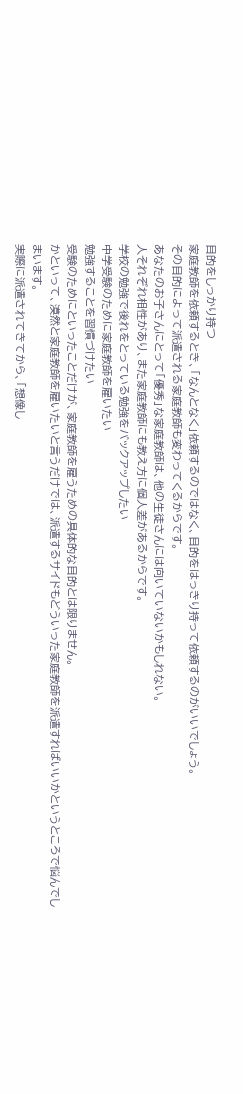目的をしっかり持つ
家庭教師を依頼するとき、「なんとなく」依頼するのではなく、目的をはっきり持って依頼するのがいいでしょう。
その目的によって派遣される家庭教師も変わってくるからです。
あなたのお子さんにとって「優秀」な家庭教師は、他の生徒さんには向いていないかもしれない。
人それぞれ相性があり、また家庭教師にも教え方に個人差があるからです。
学校の勉強で後れをとっている勉強をバックアップしたい
中学受験のために家庭教師を雇いたい
勉強することを習慣づけたい
受験のためにといったことだけが、家庭教師を雇うための具体的な目的とは限りません。
かといって、漠然と家庭教師を雇いたいと言うだけでは、派遣するサイドもどういった家庭教師を派遣すればいいかというところで悩んでしまいます。
実際に派遣されてきてから、「想像し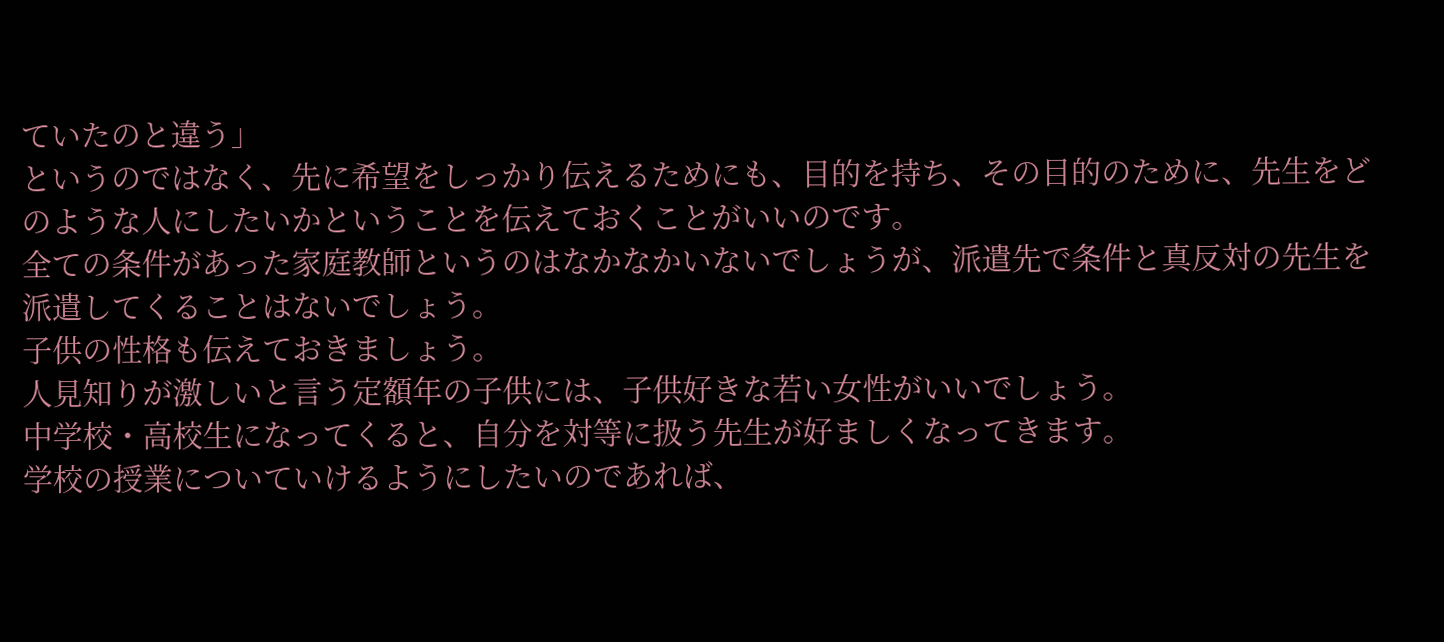ていたのと違う」
というのではなく、先に希望をしっかり伝えるためにも、目的を持ち、その目的のために、先生をどのような人にしたいかということを伝えておくことがいいのです。
全ての条件があった家庭教師というのはなかなかいないでしょうが、派遣先で条件と真反対の先生を派遣してくることはないでしょう。
子供の性格も伝えておきましょう。
人見知りが激しいと言う定額年の子供には、子供好きな若い女性がいいでしょう。
中学校・高校生になってくると、自分を対等に扱う先生が好ましくなってきます。
学校の授業についていけるようにしたいのであれば、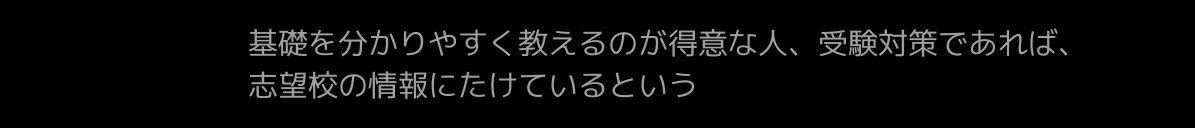基礎を分かりやすく教えるのが得意な人、受験対策であれば、志望校の情報にたけているという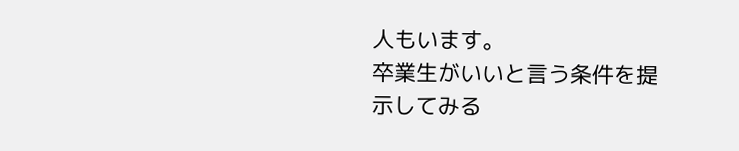人もいます。
卒業生がいいと言う条件を提示してみる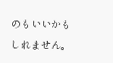のもいいかもしれません。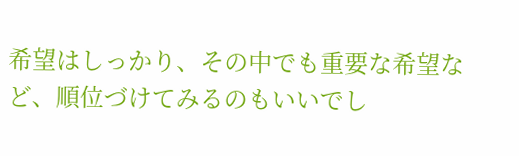希望はしっかり、その中でも重要な希望など、順位づけてみるのもいいでし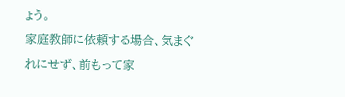ょう。
家庭教師に依頼する場合、気まぐれにせず、前もって家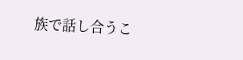族で話し合うこ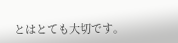とはとても大切です。